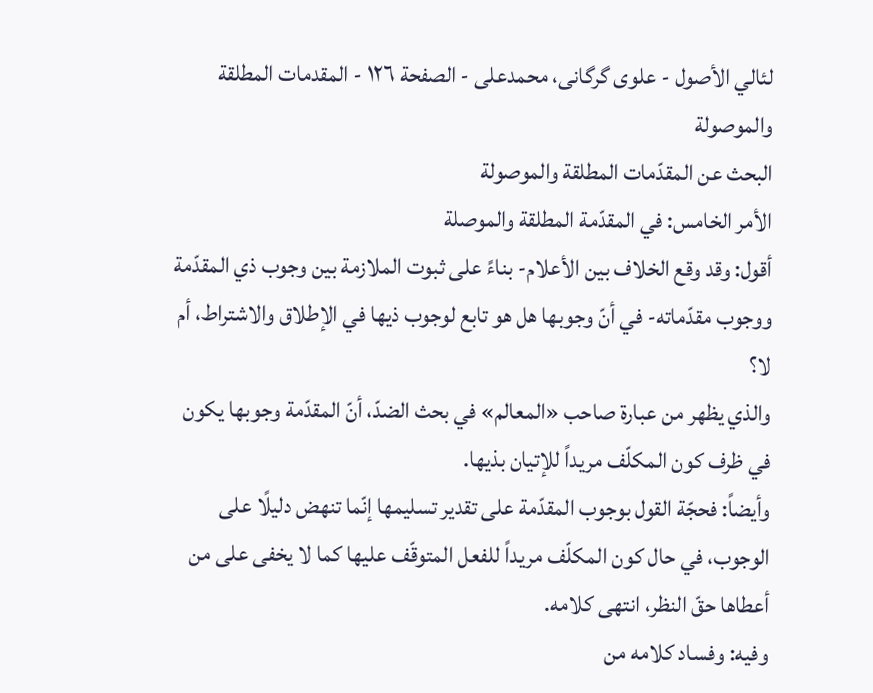لئالي الأصول - علوی گرگانی، محمدعلی - الصفحة ١٢٦ - المقدمات المطلقة والموصولة
البحث عن المقدّمات المطلقة والموصولة
الأمر الخامس: في المقدّمة المطلقة والموصلة
أقول: وقد وقع الخلاف بين الأعلام- بناءً على ثبوت الملازمة بين وجوب ذي المقدّمة ووجوب مقدّماته- في أنّ وجوبها هل هو تابع لوجوب ذيها في الإطلاق والاشتراط، أم لا؟
والذي يظهر من عبارة صاحب «المعالم» في بحث الضدّ، أنّ المقدّمة وجوبها يكون في ظرف كون المكلّف مريداً للإتيان بذيها.
وأيضاً: فحجّة القول بوجوب المقدّمة على تقدير تسليمها إنّما تنهض دليلًا على الوجوب، في حال كون المكلّف مريداً للفعل المتوقّف عليها كما لا يخفى على من أعطاها حقّ النظر، انتهى كلامه.
وفيه: وفساد كلامه من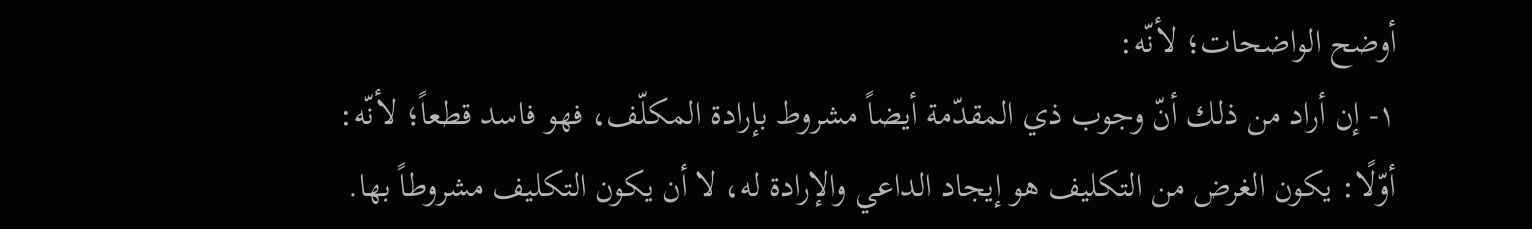أوضح الواضحات؛ لأنّه:
١- إن أراد من ذلك أنّ وجوب ذي المقدّمة أيضاً مشروط بإرادة المكلّف، فهو فاسد قطعاً؛ لأنّه:
أوّلًا: يكون الغرض من التكليف هو إيجاد الداعي والإرادة له، لا أن يكون التكليف مشروطاً بها.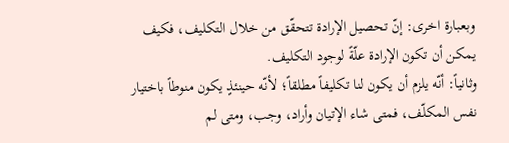وبعبارة اخرى: إنّ تحصيل الإرادة تتحقّق من خلال التكليف، فكيف يمكن أن تكون الإرادة علّةً لوجود التكليف.
وثانياً: أنّه يلزم أن يكون لنا تكليفاً مطلقاً؛ لأنّه حينئذٍ يكون منوطاً باختيار نفس المكلّف، فمتى شاء الإتيان وأراد، وجب، ومتى لم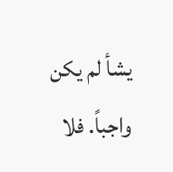يشأ لم يكن واجباً. فلا